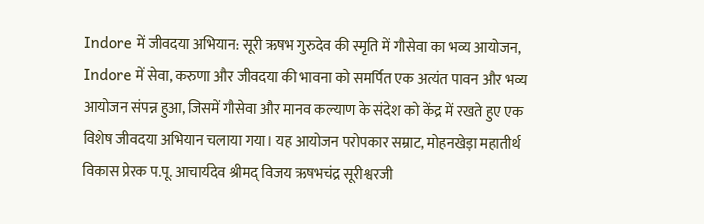Indore में जीवदया अभियान: सूरी ऋषभ गुरुदेव की स्मृति में गौसेवा का भव्य आयोजन,
Indore में सेवा, करुणा और जीवदया की भावना को समर्पित एक अत्यंत पावन और भव्य आयोजन संपन्न हुआ, जिसमें गौसेवा और मानव कल्याण के संदेश को केंद्र में रखते हुए एक विशेष जीवदया अभियान चलाया गया। यह आयोजन परोपकार सम्राट, मोहनखेड़ा महातीर्थ विकास प्रेरक प.पू. आचार्यदेव श्रीमद् विजय ऋषभचंद्र सूरीश्वरजी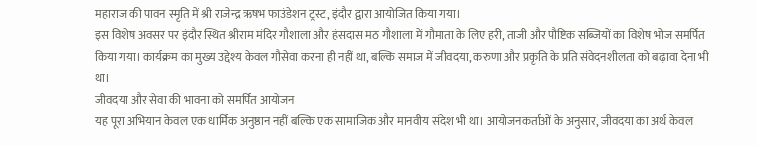महाराज की पावन स्मृति में श्री राजेन्द्र ऋषभ फाउंडेशन ट्रस्ट, इंदौर द्वारा आयोजित किया गया।
इस विशेष अवसर पर इंदौर स्थित श्रीराम मंदिर गौशाला और हंसदास मठ गौशाला में गौमाता के लिए हरी, ताजी और पौष्टिक सब्जियों का विशेष भोज समर्पित किया गया। कार्यक्रम का मुख्य उद्देश्य केवल गौसेवा करना ही नहीं था, बल्कि समाज में जीवदया, करुणा और प्रकृति के प्रति संवेदनशीलता को बढ़ावा देना भी था।
जीवदया और सेवा की भावना को समर्पित आयोजन
यह पूरा अभियान केवल एक धार्मिक अनुष्ठान नहीं बल्कि एक सामाजिक और मानवीय संदेश भी था। आयोजनकर्ताओं के अनुसार, जीवदया का अर्थ केवल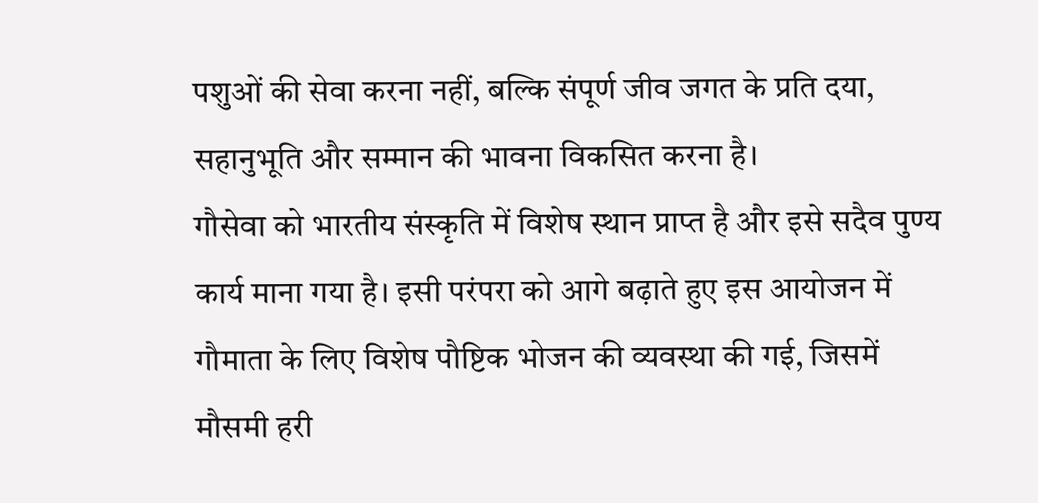पशुओं की सेवा करना नहीं, बल्कि संपूर्ण जीव जगत के प्रति दया, सहानुभूति और सम्मान की भावना विकसित करना है।
गौसेवा को भारतीय संस्कृति में विशेष स्थान प्राप्त है और इसे सदैव पुण्य कार्य माना गया है। इसी परंपरा को आगे बढ़ाते हुए इस आयोजन में गौमाता के लिए विशेष पौष्टिक भोजन की व्यवस्था की गई, जिसमें मौसमी हरी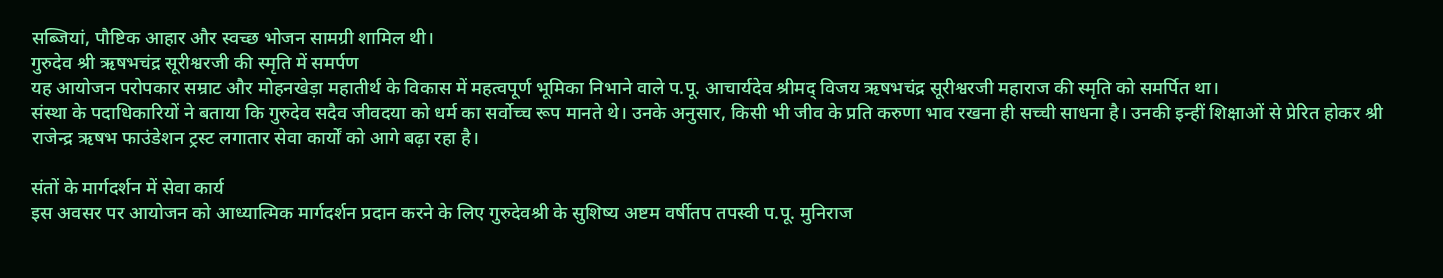सब्जियां, पौष्टिक आहार और स्वच्छ भोजन सामग्री शामिल थी।
गुरुदेव श्री ऋषभचंद्र सूरीश्वरजी की स्मृति में समर्पण
यह आयोजन परोपकार सम्राट और मोहनखेड़ा महातीर्थ के विकास में महत्वपूर्ण भूमिका निभाने वाले प.पू. आचार्यदेव श्रीमद् विजय ऋषभचंद्र सूरीश्वरजी महाराज की स्मृति को समर्पित था।
संस्था के पदाधिकारियों ने बताया कि गुरुदेव सदैव जीवदया को धर्म का सर्वोच्च रूप मानते थे। उनके अनुसार, किसी भी जीव के प्रति करुणा भाव रखना ही सच्ची साधना है। उनकी इन्हीं शिक्षाओं से प्रेरित होकर श्री राजेन्द्र ऋषभ फाउंडेशन ट्रस्ट लगातार सेवा कार्यों को आगे बढ़ा रहा है।

संतों के मार्गदर्शन में सेवा कार्य
इस अवसर पर आयोजन को आध्यात्मिक मार्गदर्शन प्रदान करने के लिए गुरुदेवश्री के सुशिष्य अष्टम वर्षीतप तपस्वी प.पू. मुनिराज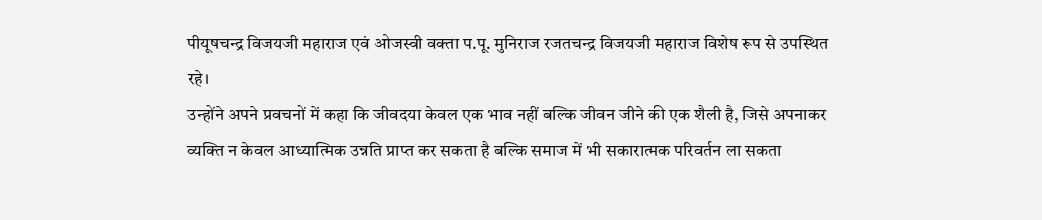पीयूषचन्द्र विजयजी महाराज एवं ओजस्वी वक्ता प.पू. मुनिराज रजतचन्द्र विजयजी महाराज विशेष रूप से उपस्थित रहे।
उन्होंने अपने प्रवचनों में कहा कि जीवदया केवल एक भाव नहीं बल्कि जीवन जीने की एक शैली है, जिसे अपनाकर व्यक्ति न केवल आध्यात्मिक उन्नति प्राप्त कर सकता है बल्कि समाज में भी सकारात्मक परिवर्तन ला सकता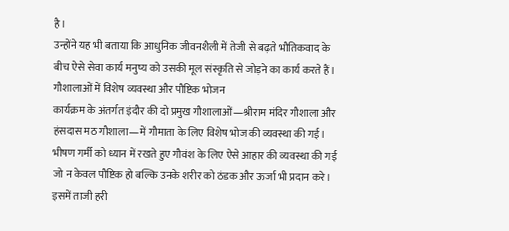है।
उन्होंने यह भी बताया कि आधुनिक जीवनशैली में तेजी से बढ़ते भौतिकवाद के बीच ऐसे सेवा कार्य मनुष्य को उसकी मूल संस्कृति से जोड़ने का कार्य करते हैं।
गौशालाओं में विशेष व्यवस्था और पौष्टिक भोजन
कार्यक्रम के अंतर्गत इंदौर की दो प्रमुख गौशालाओं—श्रीराम मंदिर गौशाला और हंसदास मठ गौशाला—में गौमाता के लिए विशेष भोज की व्यवस्था की गई।
भीषण गर्मी को ध्यान में रखते हुए गौवंश के लिए ऐसे आहार की व्यवस्था की गई जो न केवल पौष्टिक हो बल्कि उनके शरीर को ठंडक और ऊर्जा भी प्रदान करे। इसमें ताजी हरी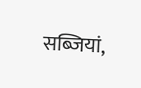सब्जियां,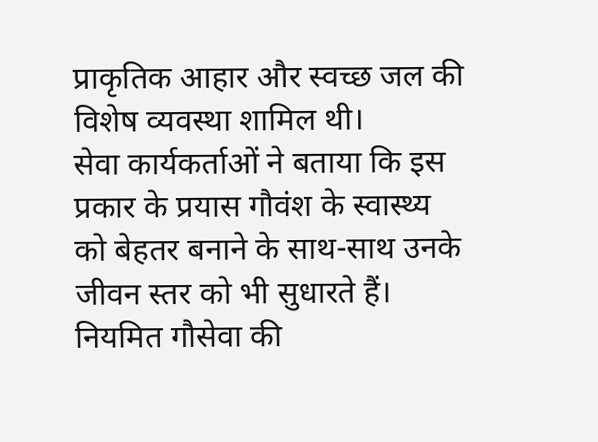प्राकृतिक आहार और स्वच्छ जल की विशेष व्यवस्था शामिल थी।
सेवा कार्यकर्ताओं ने बताया कि इस प्रकार के प्रयास गौवंश के स्वास्थ्य को बेहतर बनाने के साथ-साथ उनके जीवन स्तर को भी सुधारते हैं।
नियमित गौसेवा की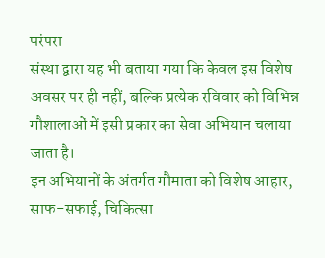परंपरा
संस्था द्वारा यह भी बताया गया कि केवल इस विशेष अवसर पर ही नहीं, बल्कि प्रत्येक रविवार को विभिन्न गौशालाओं में इसी प्रकार का सेवा अभियान चलाया जाता है।
इन अभियानों के अंतर्गत गौमाता को विशेष आहार, साफ-सफाई, चिकित्सा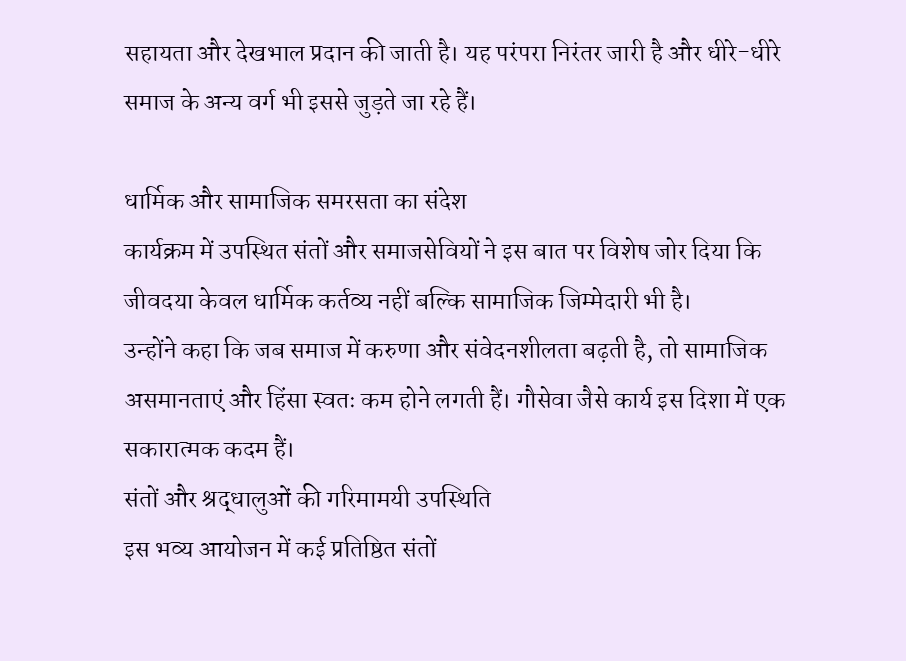सहायता और देखभाल प्रदान की जाती है। यह परंपरा निरंतर जारी है और धीरे-धीरे समाज के अन्य वर्ग भी इससे जुड़ते जा रहे हैं।

धार्मिक और सामाजिक समरसता का संदेश
कार्यक्रम में उपस्थित संतों और समाजसेवियों ने इस बात पर विशेष जोर दिया कि जीवदया केवल धार्मिक कर्तव्य नहीं बल्कि सामाजिक जिम्मेदारी भी है।
उन्होंने कहा कि जब समाज में करुणा और संवेदनशीलता बढ़ती है, तो सामाजिक असमानताएं और हिंसा स्वतः कम होने लगती हैं। गौसेवा जैसे कार्य इस दिशा में एक सकारात्मक कदम हैं।
संतों और श्रद्धालुओं की गरिमामयी उपस्थिति
इस भव्य आयोजन में कई प्रतिष्ठित संतों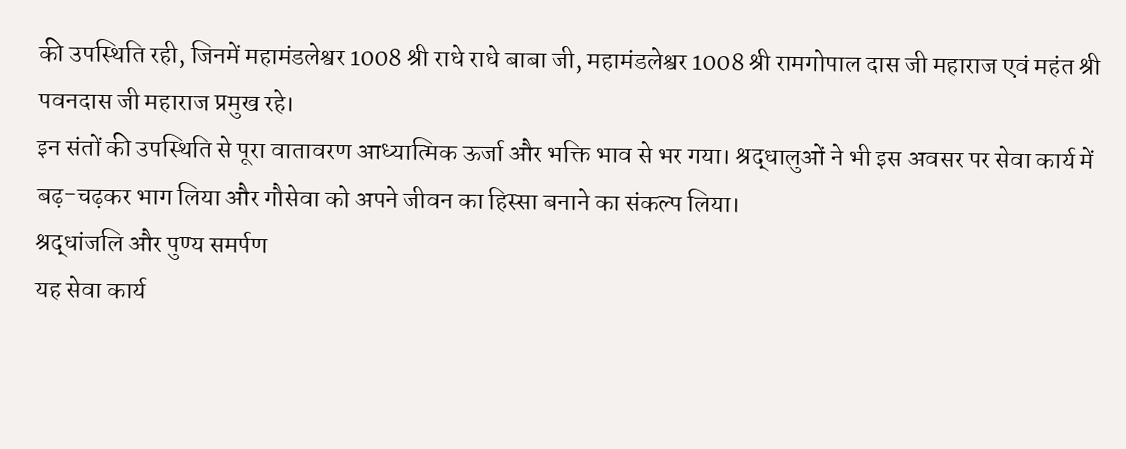की उपस्थिति रही, जिनमें महामंडलेश्वर 1008 श्री राधे राधे बाबा जी, महामंडलेश्वर 1008 श्री रामगोपाल दास जी महाराज एवं महंत श्री पवनदास जी महाराज प्रमुख रहे।
इन संतों की उपस्थिति से पूरा वातावरण आध्यात्मिक ऊर्जा और भक्ति भाव से भर गया। श्रद्धालुओं ने भी इस अवसर पर सेवा कार्य में बढ़-चढ़कर भाग लिया और गौसेवा को अपने जीवन का हिस्सा बनाने का संकल्प लिया।
श्रद्धांजलि और पुण्य समर्पण
यह सेवा कार्य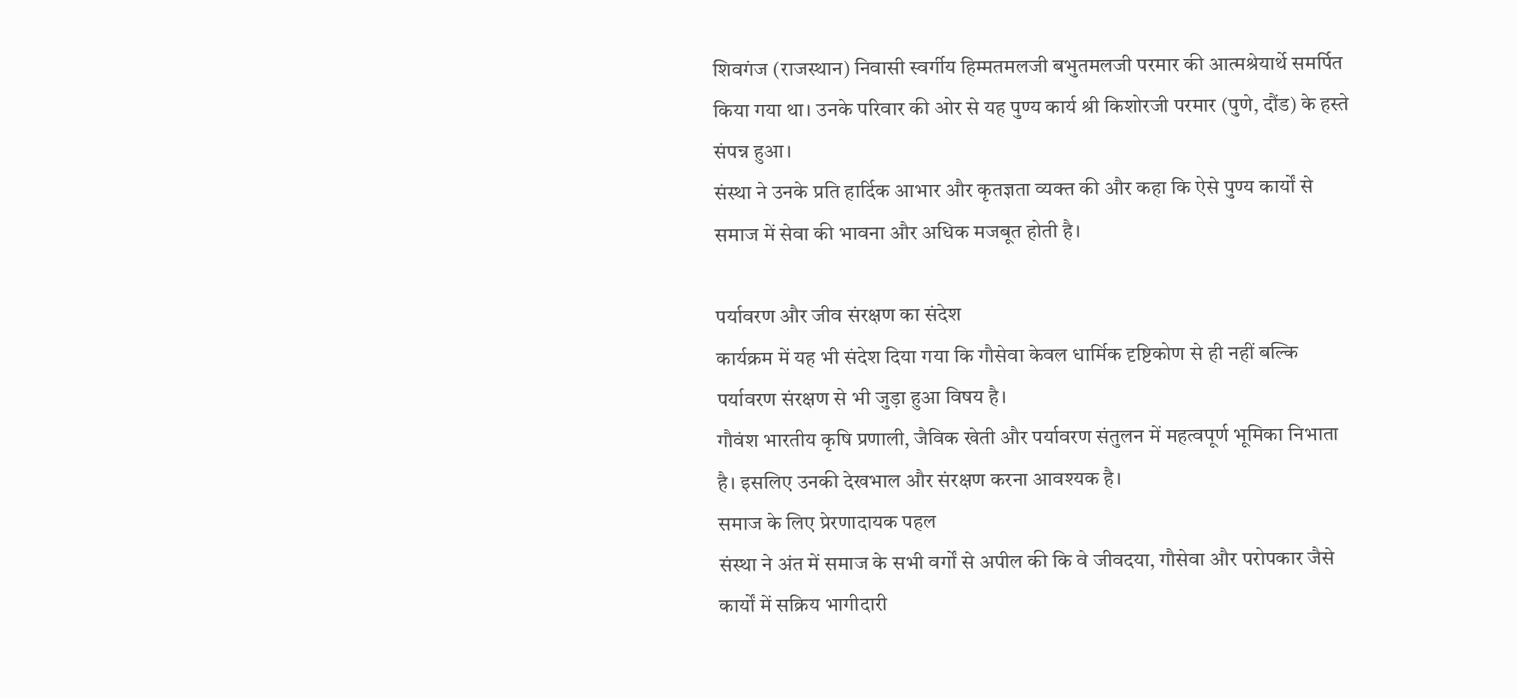शिवगंज (राजस्थान) निवासी स्वर्गीय हिम्मतमलजी बभुतमलजी परमार की आत्मश्रेयार्थे समर्पित किया गया था। उनके परिवार की ओर से यह पुण्य कार्य श्री किशोरजी परमार (पुणे, दौंड) के हस्ते संपन्न हुआ।
संस्था ने उनके प्रति हार्दिक आभार और कृतज्ञता व्यक्त की और कहा कि ऐसे पुण्य कार्यों से समाज में सेवा की भावना और अधिक मजबूत होती है।

पर्यावरण और जीव संरक्षण का संदेश
कार्यक्रम में यह भी संदेश दिया गया कि गौसेवा केवल धार्मिक दृष्टिकोण से ही नहीं बल्कि पर्यावरण संरक्षण से भी जुड़ा हुआ विषय है।
गौवंश भारतीय कृषि प्रणाली, जैविक खेती और पर्यावरण संतुलन में महत्वपूर्ण भूमिका निभाता है। इसलिए उनकी देखभाल और संरक्षण करना आवश्यक है।
समाज के लिए प्रेरणादायक पहल
संस्था ने अंत में समाज के सभी वर्गों से अपील की कि वे जीवदया, गौसेवा और परोपकार जैसे कार्यों में सक्रिय भागीदारी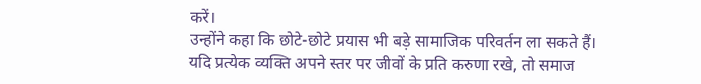करें।
उन्होंने कहा कि छोटे-छोटे प्रयास भी बड़े सामाजिक परिवर्तन ला सकते हैं। यदि प्रत्येक व्यक्ति अपने स्तर पर जीवों के प्रति करुणा रखे, तो समाज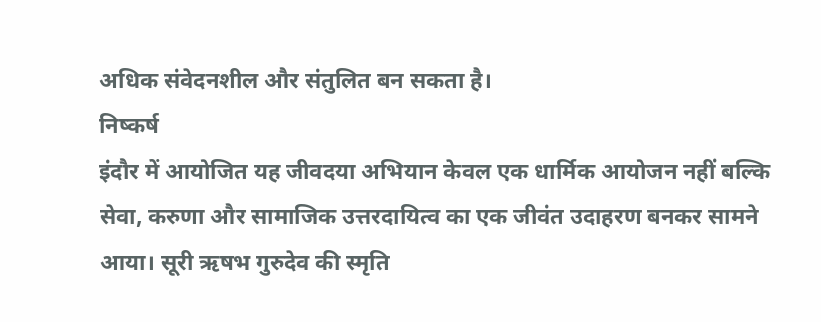अधिक संवेदनशील और संतुलित बन सकता है।
निष्कर्ष
इंदौर में आयोजित यह जीवदया अभियान केवल एक धार्मिक आयोजन नहीं बल्कि सेवा, करुणा और सामाजिक उत्तरदायित्व का एक जीवंत उदाहरण बनकर सामने आया। सूरी ऋषभ गुरुदेव की स्मृति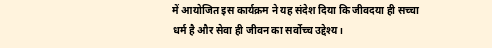में आयोजित इस कार्यक्रम ने यह संदेश दिया कि जीवदया ही सच्चा धर्म है और सेवा ही जीवन का सर्वोच्च उद्देश्य।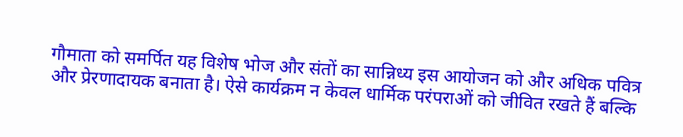गौमाता को समर्पित यह विशेष भोज और संतों का सान्निध्य इस आयोजन को और अधिक पवित्र और प्रेरणादायक बनाता है। ऐसे कार्यक्रम न केवल धार्मिक परंपराओं को जीवित रखते हैं बल्कि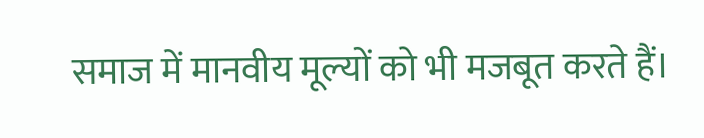समाज में मानवीय मूल्यों को भी मजबूत करते हैं।